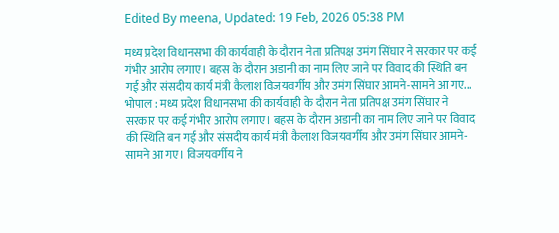Edited By meena, Updated: 19 Feb, 2026 05:38 PM

मध्य प्रदेश विधानसभा की कार्यवाही के दौरान नेता प्रतिपक्ष उमंग सिंघार ने सरकार पर कई गंभीर आरोप लगाए। बहस के दौरान अडानी का नाम लिए जाने पर विवाद की स्थिति बन गई और संसदीय कार्य मंत्री कैलाश विजयवर्गीय और उमंग सिंघार आमने-सामने आ गए...
भोपाल : मध्य प्रदेश विधानसभा की कार्यवाही के दौरान नेता प्रतिपक्ष उमंग सिंघार ने सरकार पर कई गंभीर आरोप लगाए। बहस के दौरान अडानी का नाम लिए जाने पर विवाद की स्थिति बन गई और संसदीय कार्य मंत्री कैलाश विजयवर्गीय और उमंग सिंघार आमने-सामने आ गए। विजयवर्गीय ने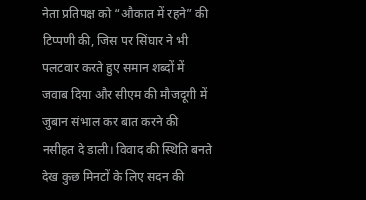नेता प्रतिपक्ष को “औकात में रहने” की टिप्पणी की, जिस पर सिंघार ने भी पलटवार करते हुए समान शब्दों में जवाब दिया और सीएम की मौजदूगी में जुबान संभाल कर बात करने की नसीहत दे डाली। विवाद की स्थिति बनते देख कुछ मिनटों के लिए सदन की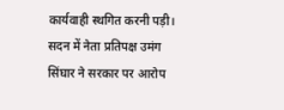कार्यवाही स्थगित करनी पड़ी।
सदन में नेता प्रतिपक्ष उमंग सिंघार ने सरकार पर आरोप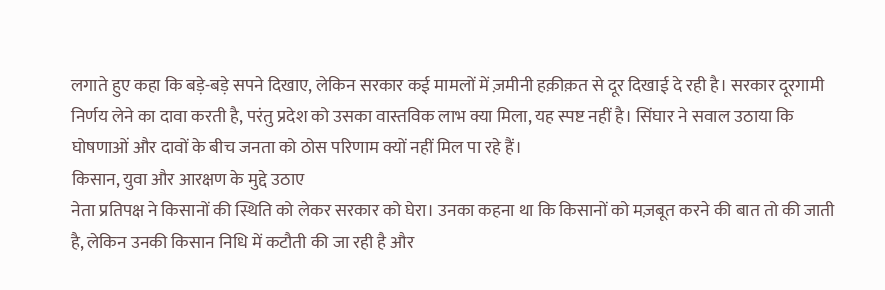लगाते हुए कहा कि बड़े-बड़े सपने दिखाए, लेकिन सरकार कई मामलों में ज़मीनी हक़ीक़त से दूर दिखाई दे रही है। सरकार दूरगामी निर्णय लेने का दावा करती है, परंतु प्रदेश को उसका वास्तविक लाभ क्या मिला, यह स्पष्ट नहीं है। सिंघार ने सवाल उठाया कि घोषणाओं और दावों के बीच जनता को ठोस परिणाम क्यों नहीं मिल पा रहे हैं।
किसान, युवा और आरक्षण के मुद्दे उठाए
नेता प्रतिपक्ष ने किसानों की स्थिति को लेकर सरकार को घेरा। उनका कहना था कि किसानों को मज़बूत करने की बात तो की जाती है, लेकिन उनकी किसान निधि में कटौती की जा रही है और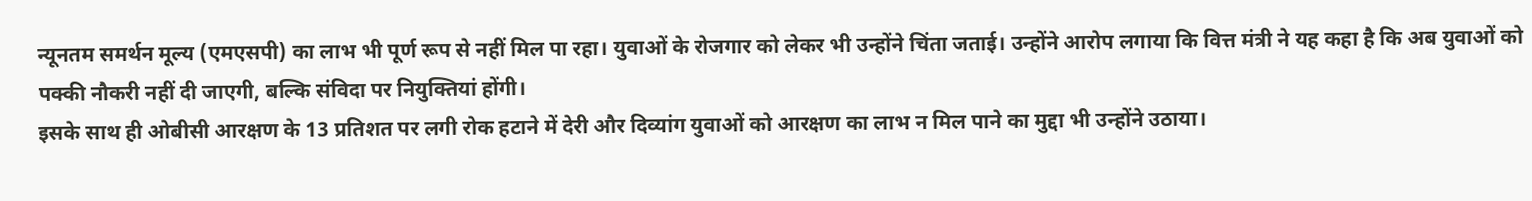न्यूनतम समर्थन मूल्य (एमएसपी) का लाभ भी पूर्ण रूप से नहीं मिल पा रहा। युवाओं के रोजगार को लेकर भी उन्होंने चिंता जताई। उन्होंने आरोप लगाया कि वित्त मंत्री ने यह कहा है कि अब युवाओं को पक्की नौकरी नहीं दी जाएगी, बल्कि संविदा पर नियुक्तियां होंगी।
इसके साथ ही ओबीसी आरक्षण के 13 प्रतिशत पर लगी रोक हटाने में देरी और दिव्यांग युवाओं को आरक्षण का लाभ न मिल पाने का मुद्दा भी उन्होंने उठाया।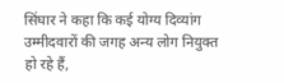सिंघार ने कहा कि कई योग्य दिव्यांग उम्मीदवारों की जगह अन्य लोग नियुक्त हो रहे हैं,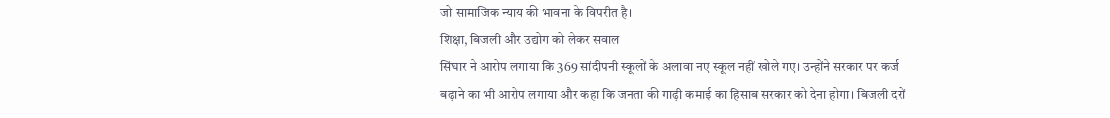जो सामाजिक न्याय की भावना के विपरीत है।
शिक्षा, बिजली और उद्योग को लेकर सवाल
सिंघार ने आरोप लगाया कि 369 सांदीपनी स्कूलों के अलावा नए स्कूल नहीं खोले गए। उन्होंने सरकार पर कर्ज बढ़ाने का भी आरोप लगाया और कहा कि जनता की गाढ़ी कमाई का हिसाब सरकार को देना होगा। बिजली दरों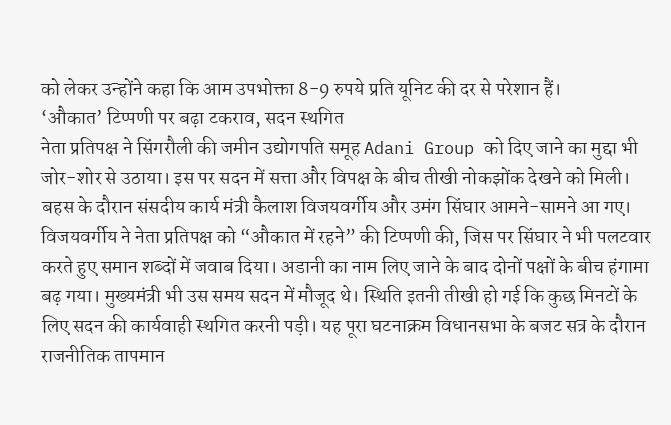को लेकर उन्होंने कहा कि आम उपभोक्ता 8-9 रुपये प्रति यूनिट की दर से परेशान हैं।
‘औकात’ टिप्पणी पर बढ़ा टकराव, सदन स्थगित
नेता प्रतिपक्ष ने सिंगरौली की जमीन उद्योगपति समूह Adani Group को दिए जाने का मुद्दा भी जोर-शोर से उठाया। इस पर सदन में सत्ता और विपक्ष के बीच तीखी नोकझोंक देखने को मिली। बहस के दौरान संसदीय कार्य मंत्री कैलाश विजयवर्गीय और उमंग सिंघार आमने-सामने आ गए। विजयवर्गीय ने नेता प्रतिपक्ष को “औकात में रहने” की टिप्पणी की, जिस पर सिंघार ने भी पलटवार करते हुए समान शब्दों में जवाब दिया। अडानी का नाम लिए जाने के बाद दोनों पक्षों के बीच हंगामा बढ़ गया। मुख्यमंत्री भी उस समय सदन में मौजूद थे। स्थिति इतनी तीखी हो गई कि कुछ मिनटों के लिए सदन की कार्यवाही स्थगित करनी पड़ी। यह पूरा घटनाक्रम विधानसभा के बजट सत्र के दौरान राजनीतिक तापमान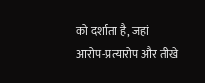को दर्शाता है, जहां आरोप-प्रत्यारोप और तीखे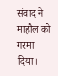संवाद ने माहौल को गरमा दिया।